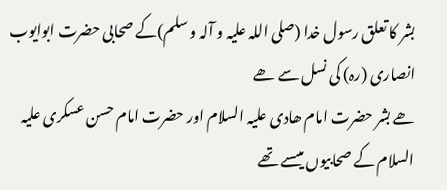بشر کا تعلق رسول خدا (صلی اللہ علیہ و آلہ و سلم)کے صحابی حضرت ابوایوب انصاری (رہ) کی نسل سے ھے
ھے بشر حضرت امام ھادی علیہ السلام اور حضرت امام حسن عسکری علیہ السلام کے صحابیوں میںسے تھے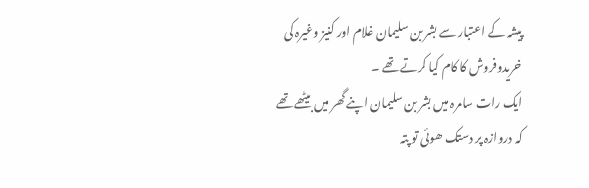پیشہ کے اعتبار سے بشر بن سلیمان غلام اور کنیز وغیرہ کی خریدوفروش کا کام کیا کرتے تھے ۔
ایک رات سامرہ میں بشر بن سلیمان اپنے گھر میں بیٹھے تھے کہ دروازہ پر دستک ھوئی تو پتہ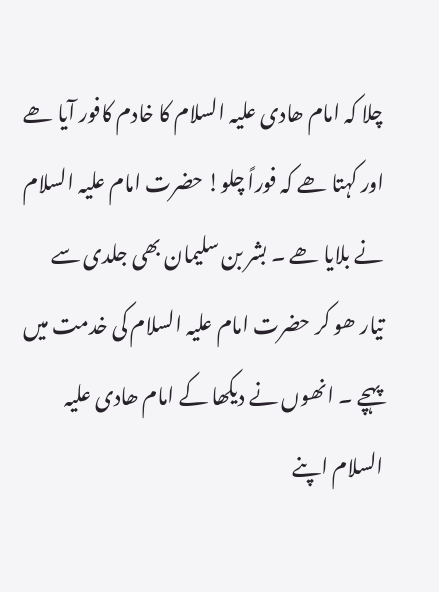چلا کہ امام ھادی علیہ السلام کا خادم کافور آیا ھے اور کہتا ھے کہ فوراً چلو! حضرت امام علیہ السلام نے بلایا ھے ۔ بشر بن سلیمان بھی جلدی سے تیار ھو کر حضرت امام علیہ السلام کی خدمت میں پہچے ۔ انھوں نے دیکھا کے امام ھادی علیہ السلام اپنے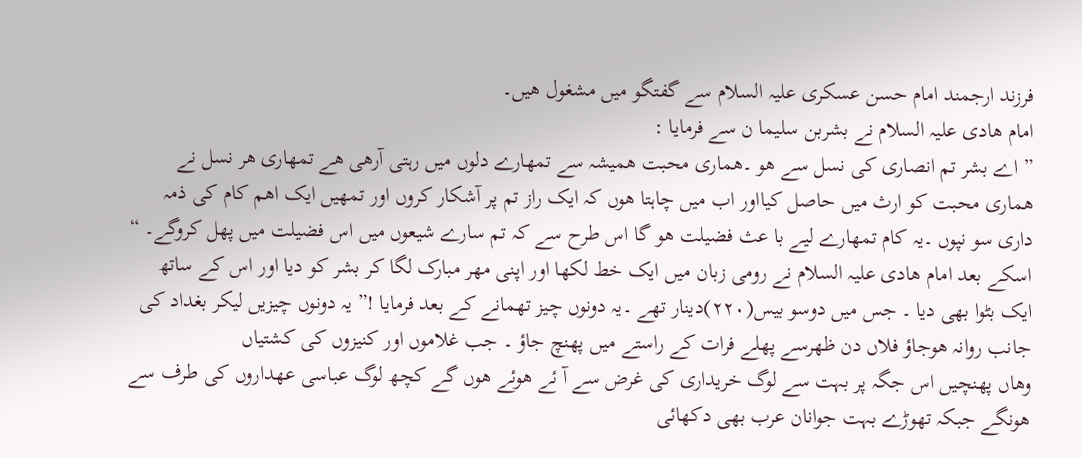فرزند ارجمند امام حسن عسکری علیہ السلام سے گفتگو میں مشغول ھیں۔
امام ھادی علیہ السلام نے بشربن سلیما ن سے فرمایا :
” اے بشر تم انصاری کی نسل سے ھو ۔ھماری محبت ھمیشہ سے تمھارے دلوں میں رہتی آرھی ھے تمھاری ھر نسل نے ھماری محبت کو ارث میں حاصل کیااور اب میں چاہتا ھوں کہ ایک راز تم پر آشکار کروں اور تمھیں ایک اھم کام کی ذمہ داری سو نپوں ۔یہ کام تمھارے لیے با عث فضیلت ھو گا اس طرح سے کہ تم سارے شیعوں میں اس فضیلت میں پھل کروگے۔ “
اسکے بعد امام ھادی علیہ السلام نے رومی زبان میں ایک خط لکھا اور اپنی مھر مبارک لگا کر بشر کو دیا اور اس کے ساتھ ایک بٹوا بھی دیا ۔ جس میں دوسو بیس(۲۲۰)دینار تھے ۔یہ دونوں چیز تھمانے کے بعد فرمایا !” یہ دونوں چیزیں لیکر بغداد کی جانب روانہ ھوجاؤ فلاں دن ظھرسے پھلے فرات کے راستے میں پھنچ جاؤ ۔ جب غلاموں اور کنیزوں کی کشتیاں
وھاں پھنچیں اس جگہ پر بہت سے لوگ خریداری کی غرض سے آ ئے ھوئے ھوں گے کچھ لوگ عباسی عھداروں کی طرف سے ھونگے جبکہ تھوڑے بہت جوانان عرب بھی دکھائی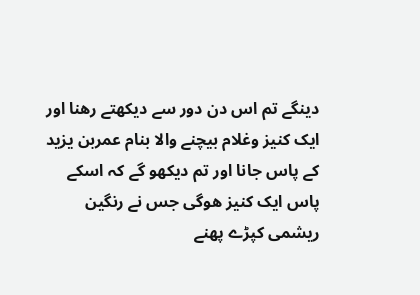دینگے تم اس دن دور سے دیکھتے رھنا اور ایک کنیز وغلام بیچنے والا بنام عمربن یزید کے پاس جانا اور تم دیکھو گے کہ اسکے پاس ایک کنیز ھوگی جس نے رنگین ریشمی کپڑے پھنے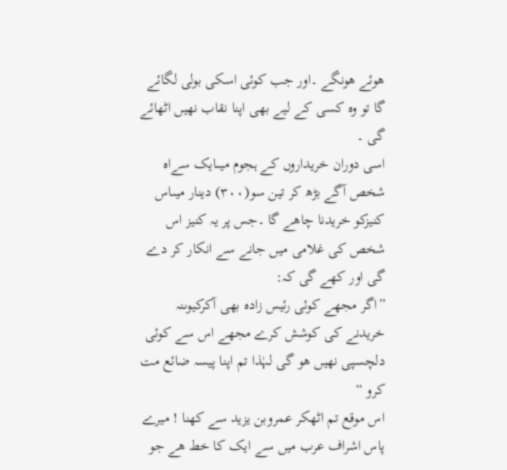ھوئے ھونگے ۔اور جب کوئی اسکی بولی لگائے گا تو وہ کسی کے لیے بھی اپنا نقاب نھیں اٹھائے گی ۔
اسی دوران خریداروں کے ہجوم میںایک سےاہ شخص آگے بڑھ کر تین سو(۳۰۰) دینار میںاس کنیزکو خریدنا چاھے گا ۔جس پر یہ کنیز اس شخص کی غلامی میں جانے سے انکار کر دے گی اور کھے گی کہ:
”اگر مجھے کوئی رئیس زادہ بھی آکرکیوںنہ خریدنے کی کوشش کرے مجھے اس سے کوئی دلچسپی نھیں ھو گی لہٰذا تم اپنا پیسہ ضائع مت کرو “
اس موقع تم اٹھکر عمروبن یزید سے کھنا ! میرے پاس اشراف عرب میں سے ایک کا خط ھے جو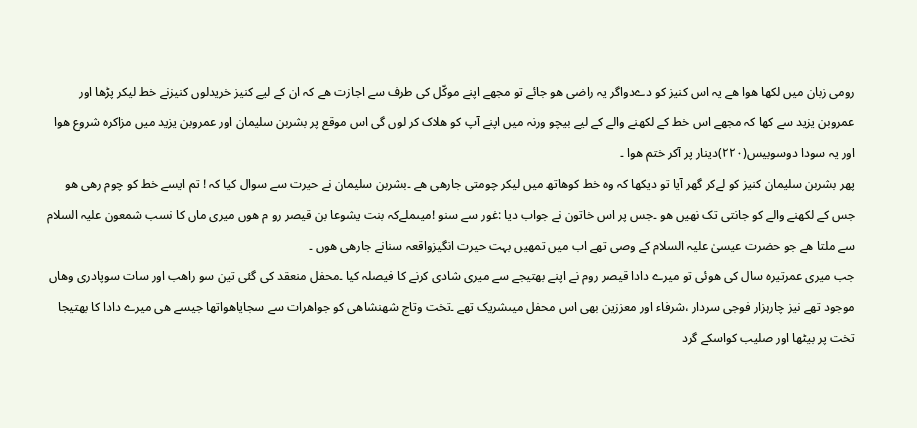رومی زبان میں لکھا ھوا ھے یہ اس کنیز کو دےدواگر یہ راضی ھو جائے تو مجھے اپنے موکّل کی طرف سے اجازت ھے کہ ان کے لیے کنیز خریدلوں کنیزنے خط لیکر پڑھا اور عمروبن یزید سے کھا کہ مجھے اس خط کے لکھنے والے کے لیے بیچو ورنہ میں اپنے آپ کو ھلاک کر لوں گی اس موقع پر بشربن سلیمان اور عمروبن یزید میں مزاکرہ شروع ھوا اور یہ سودا دوسوبیس(۲۲۰)دینار پر آکر ختم ھوا ۔
پھر بشربن سلیمان کنیز کو لےکر گھر آیا تو دیکھا کہ وہ خط کوھاتھ میں لیکر چومتی جارھی ھے ۔بشربن سلیمان نے حیرت سے سوال کیا کہ ! تم ایسے خط کو چوم رھی ھو جس کے لکھنے والے کو جانتی تک نھیں ھو ۔جس پر اس خاتون نے جواب دیا :غور سے سنو !میںملےکہ بنت یشوعا بن قیصر رو م ھوں میری ماں کا نسب شمعون علیہ السلام سے ملتا ھے جو حضرت عیسیٰ علیہ السلام کے وصی تھے اب میں تمھیں بہت حیرت انگیزواقعہ سنانے جارھی ھوں ۔
جب میری عمرتیرہ سال کی ھوئی تو میرے دادا قیصر روم نے اپنے بھتیجے سے میری شادی کرنے کا فیصلہ کیا ۔محفل منعقد کی گئی تین سو راھب اور سات سوپادری وھاں موجود تھے نیز چارہزار فوجی سردار ،شرفاء اور معززین بھی اس محفل میںشریک تھے ۔تخت وتاج شھنشاھی کو جواھرات سے سجایاھواتھا جیسے ھی میرے دادا کا بھتیجا تخت پر بیٹھا اور صلیب کواسکے گرد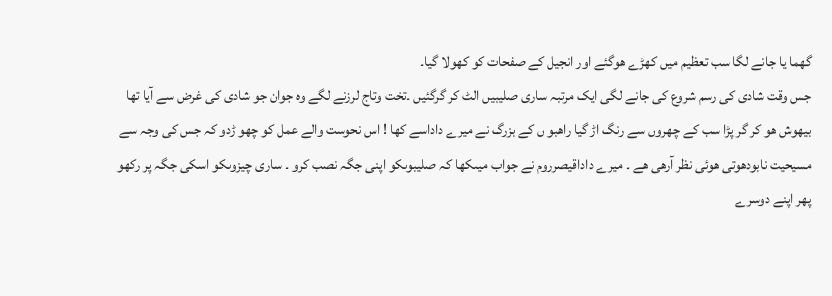گھما یا جانے لگا سب تعظیم میں کھڑے ھوگئے اور انجیل کے صفحات کو کھولا گیا۔
جس وقت شادی کی رسم شروع کی جانے لگی ایک مرتبہ ساری صلیبیں الٹ کر گرگئیں ۔تخت وتاج لرزنے لگے وہ جوان جو شادی کی غرض سے آیا تھا بیھوش ھو کر گر پڑا سب کے چھروں سے رنگ اڑ گیا راھبو ں کے بزرگ نے میرے داداسے کھا ! اس نحوست والے عمل کو چھو ڑدو کہ جس کی وجہ سے مسیحیت نابودھوتی ھوئی نظر آرھی ھے ۔ میرے داداقیصرروم نے جواب میںکھا کہ صلیبوںکو اپنی جگہ نصب کرو ۔ ساری چیزوںکو اسکی جگہ پر رکھو پھر اپنے دوسرے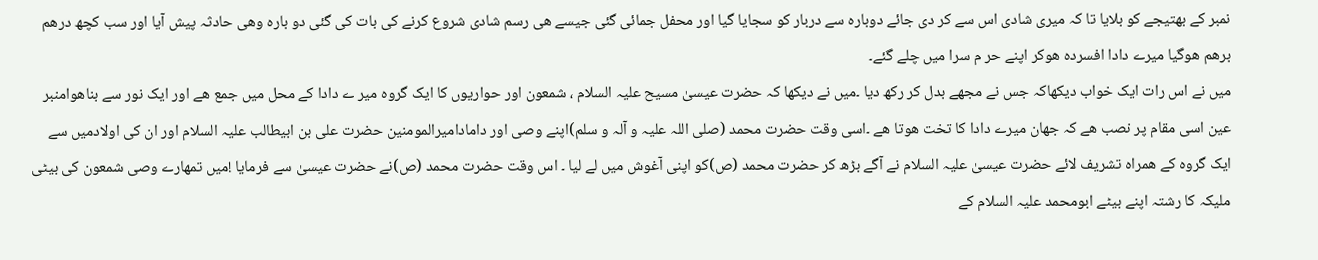نمبر کے بھتیجے کو بلایا تا کہ میری شادی اس سے کر دی جائے دوبارہ سے دربار کو سجایا گیا اور محفل جمائی گئی جیسے ھی رسم شادی شروع کرنے کی بات کی گئی دو بارہ وھی حادثہ پیش آیا اور سب کچھ درھم برھم ھوگیا میرے دادا افسردہ ھوکر اپنے حر م سرا میں چلے گئے۔
میں نے اس رات ایک خواب دیکھاکہ جس نے مجھے بدل کر رکھ دیا ۔میں نے دیکھا کہ حضرت عیسیٰ مسیح علیہ السلام ، شمعون اور حواریوں کا ایک گروہ میر ے دادا کے محل میں جمع ھے اور ایک نور سے بناھوامنبر عین اسی مقام پر نصب ھے کہ جھان میرے دادا کا تخت ھوتا ھے ۔اسی وقت حضرت محمد (صلی اللہ علیہ و آلہ و سلم)اپنے وصی اور دامادامیرالمومنین حضرت علی بن ابیطالب علیہ السلام اور ان کی اولادمیں سے ایک گروہ کے ھمراہ تشریف لائے حضرت عیسیٰ علیہ السلام نے آگے بڑھ کر حضرت محمد (ص)کو اپنی آغوش میں لے لیا ۔ اس وقت حضرت محمد (ص)نے حضرت عیسیٰ سے فرمایا !میں تمھارے وصی شمعون کی بیٹی ملیکہ کا رشتہ اپنے بیٹے ابومحمد علیہ السلام کے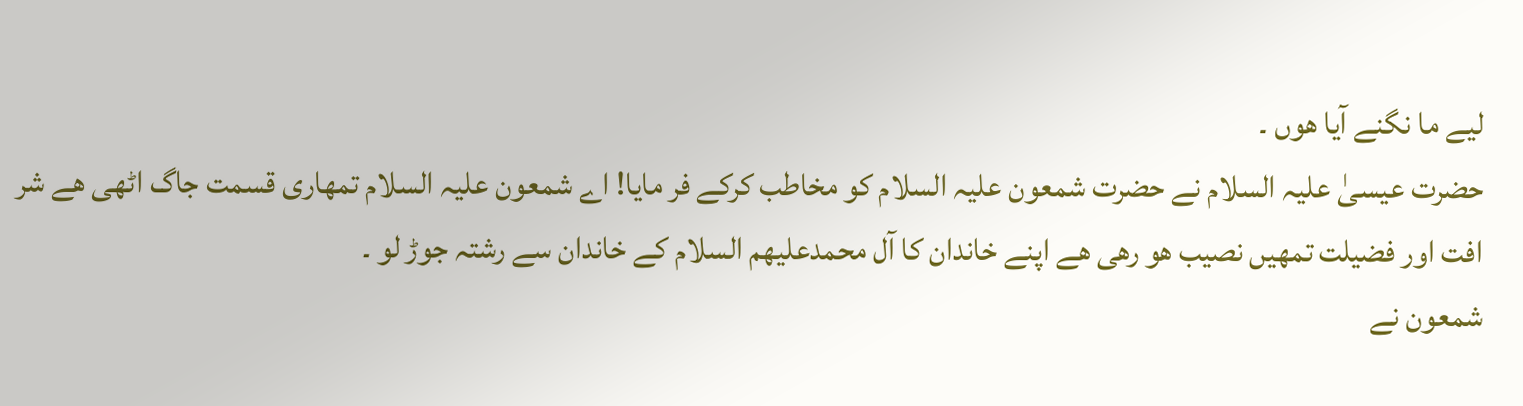لیے ما نگنے آیا ھوں ۔
حضرت عیسیٰ علیہ السلام نے حضرت شمعون علیہ السلام کو مخاطب کرکے فر مایا! اے شمعون علیہ السلام تمھاری قسمت جاگ اٹھی ھے شر افت اور فضیلت تمھیں نصیب ھو رھی ھے اپنے خاندان کا آل محمدعلیھم السلام کے خاندان سے رشتہ جوڑ لو ۔
شمعون نے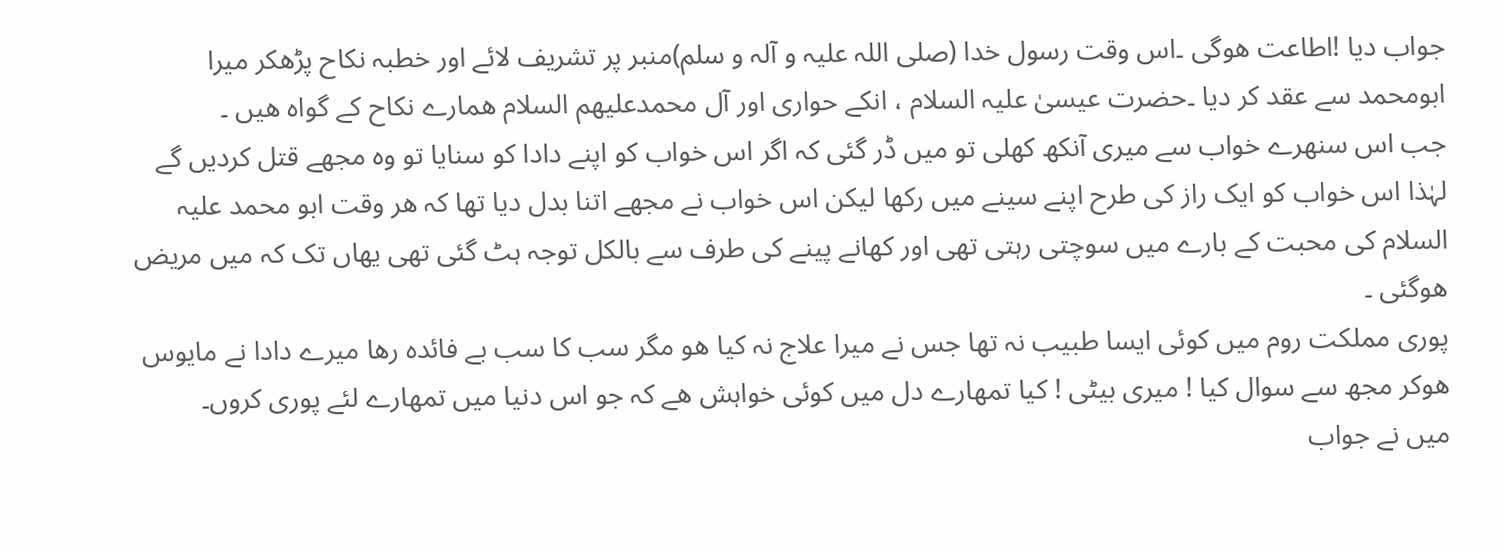جواب دیا !اطاعت ھوگی ۔اس وقت رسول خدا (صلی اللہ علیہ و آلہ و سلم)منبر پر تشریف لائے اور خطبہ نکاح پڑھکر میرا ابومحمد سے عقد کر دیا ۔حضرت عیسیٰ علیہ السلام ، انکے حواری اور آل محمدعلیھم السلام ھمارے نکاح کے گواہ ھیں ۔
جب اس سنھرے خواب سے میری آنکھ کھلی تو میں ڈر گئی کہ اگر اس خواب کو اپنے دادا کو سنایا تو وہ مجھے قتل کردیں گے لہٰذا اس خواب کو ایک راز کی طرح اپنے سینے میں رکھا لیکن اس خواب نے مجھے اتنا بدل دیا تھا کہ ھر وقت ابو محمد علیہ السلام کی محبت کے بارے میں سوچتی رہتی تھی اور کھانے پینے کی طرف سے بالکل توجہ ہٹ گئی تھی یھاں تک کہ میں مریض ھوگئی ۔
پوری مملکت روم میں کوئی ایسا طبیب نہ تھا جس نے میرا علاج نہ کیا ھو مگر سب کا سب بے فائدہ رھا میرے دادا نے مایوس ھوکر مجھ سے سوال کیا ! میری بیٹی ! کیا تمھارے دل میں کوئی خواہش ھے کہ جو اس دنیا میں تمھارے لئے پوری کروں۔
میں نے جواب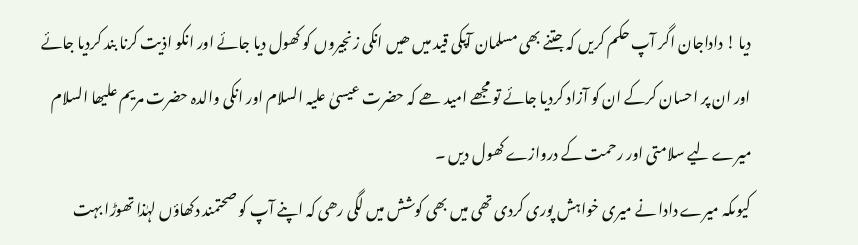دیا ! داداجان اگر آپ حکم کریں کہ جتنے بھی مسلمان آپکی قید میں ھیں انکی زنجیروں کو کھول دیا جائے اور انکو اذیت کرنا بند کردیا جائے اور ان پر احسان کرکے ان کو آزاد کردیا جائے تو مجھے امید ھے کہ حضرت عیسیٰ علیہ السلام اور انکی والدہ حضرت مریم علیھا السلام میرے لیے سلامتی اور رحمت کے دروازے کھول دیں ۔
کیوںکہ میرے دادا نے میری خواہش پوری کردی تھی میں بھی کوشش میں لگی رھی کہ اپنے آپ کو صحتمند دکھاؤں لہٰذا تھوڑا بہت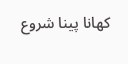کھانا پینا شروع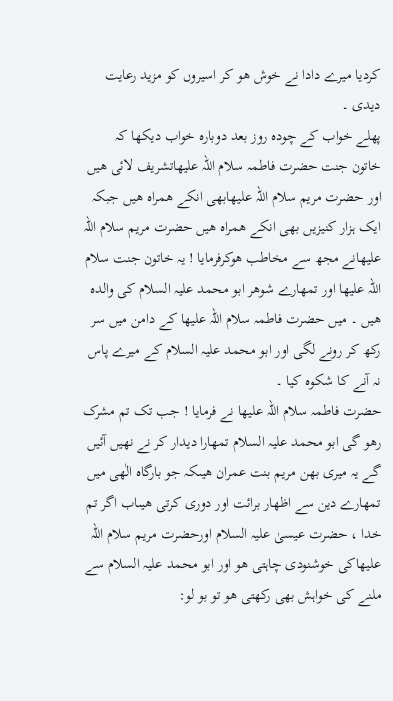کردیا میرے دادا نے خوش ھو کر اسیروں کو مزید رعایت دیدی ۔
پھلے خواب کے چودہ روز بعد دوبارہ خواب دیکھا کہ خاتون جنت حضرت فاطمہ سلام اللہ علیھاتشریف لائی ھیں اور حضرت مریم سلام اللہ علیھابھی انکے ھمراہ ھیں جبکہ ایک ہزار کنیزیں بھی انکے ھمراہ ھیں حضرت مریم سلام اللہ علیھانے مجھ سے مخاطب ھوکرفرمایا ! یہ خاتون جنت سلام اللہ علیھا اور تمھارے شوھر ابو محمد علیہ السلام کی والدہ ھیں ۔ میں حضرت فاطمہ سلام اللہ علیھا کے دامن میں سر رکھ کر رونے لگی اور ابو محمد علیہ السلام کے میرے پاس نہ آنے کا شکوہ کیا ۔
حضرت فاطمہ سلام اللہ علیھا نے فرمایا ! جب تک تم مشرک رھو گی ابو محمد علیہ السلام تمھارا دیدار کر نے نھیں آئیں گے یہ میری بھن مریم بنت عمران ھیںکہ جو بارگاہ الٰھی میں تمھارے دین سے اظھار برائت اور دوری کرتی ھیںاب اگر تم خدا ، حضرت عیسیٰ علیہ السلام اورحضرت مریم سلام اللہ علیھاکی خوشنودی چاہتی ھو اور ابو محمد علیہ السلام سے ملنے کی خواہش بھی رکھتی ھو تو بو لو: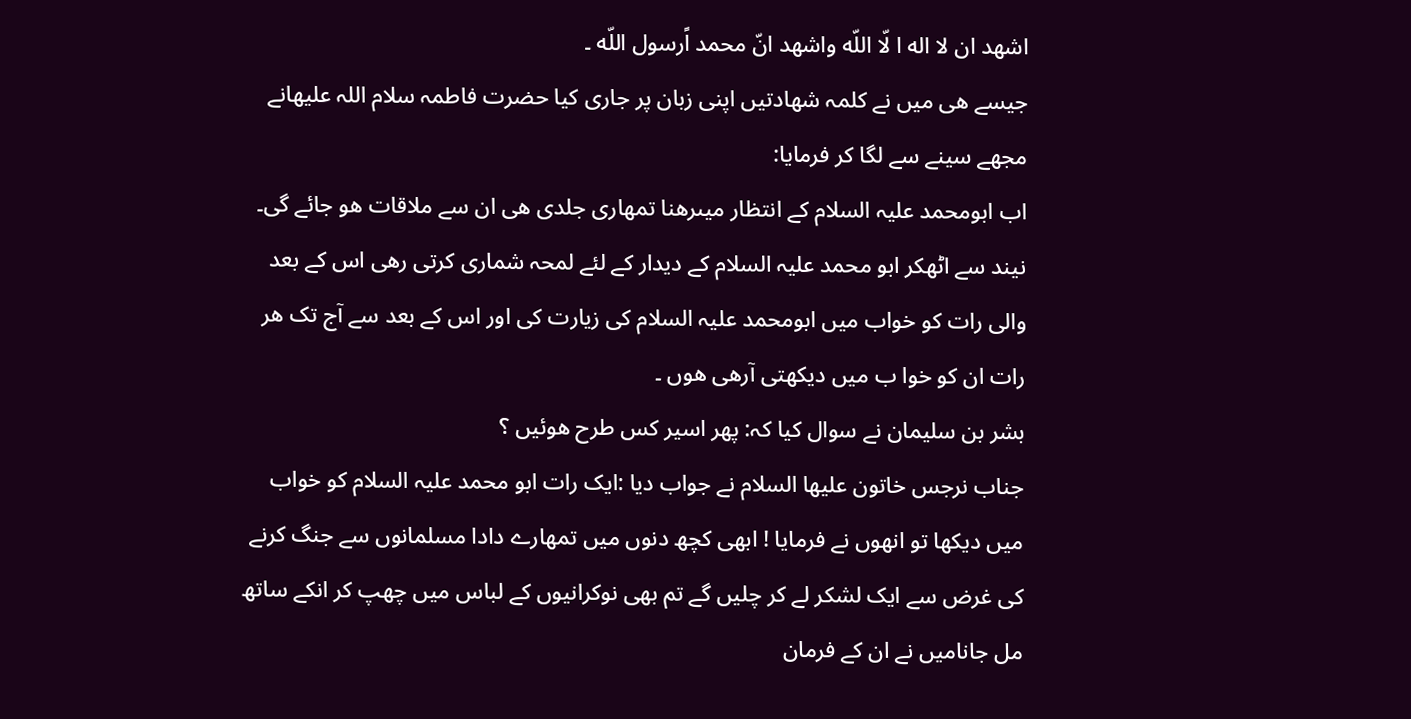اشهد ان لا اله ا لّا اللّه واشهد انّ محمد اًرسول اللّه ۔
جیسے ھی میں نے کلمہ شھادتیں اپنی زبان پر جاری کیا حضرت فاطمہ سلام اللہ علیھانے مجھے سینے سے لگا کر فرمایا:
اب ابومحمد علیہ السلام کے انتظار میںرھنا تمھاری جلدی ھی ان سے ملاقات ھو جائے گی۔
نیند سے اٹھکر ابو محمد علیہ السلام کے دیدار کے لئے لمحہ شماری کرتی رھی اس کے بعد والی رات کو خواب میں ابومحمد علیہ السلام کی زیارت کی اور اس کے بعد سے آج تک ھر رات ان کو خوا ب میں دیکھتی آرھی ھوں ۔
بشر بن سلیمان نے سوال کیا کہ: پھر اسیر کس طرح ھوئیں ؟
جناب نرجس خاتون علیھا السلام نے جواب دیا :ایک رات ابو محمد علیہ السلام کو خواب میں دیکھا تو انھوں نے فرمایا ! ابھی کچھ دنوں میں تمھارے دادا مسلمانوں سے جنگ کرنے کی غرض سے ایک لشکر لے کر چلیں گے تم بھی نوکرانیوں کے لباس میں چھپ کر انکے ساتھ مل جانامیں نے ان کے فرمان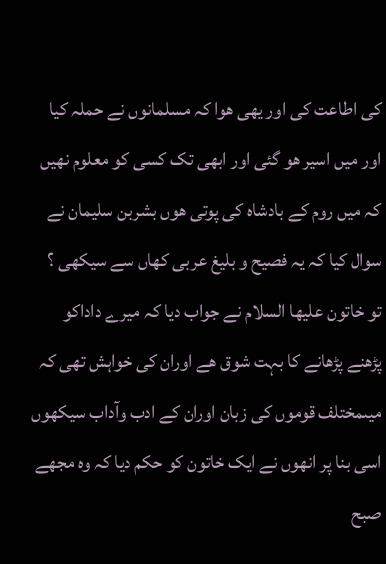کی اطاعت کی اور یھی ھوا کہ مسلمانوں نے حملہ کیا اور میں اسیر ھو گئی اور ابھی تک کسی کو معلوم نھیں کہ میں روم کے بادشاہ کی پوتی ھوں بشربن سلیمان نے سوال کیا کہ یہ فصیح و بلیغ عربی کھاں سے سیکھی ؟ تو خاتون علیھا السلام نے جواب دیا کہ میرے داداکو پڑھنے پڑھانے کا بہت شوق ھے اوران کی خواہش تھی کہ میںمختلف قوموں کی زبان اوران کے ادب وآداب سیکھوں اسی بنا پر انھوں نے ایک خاتون کو حکم دیا کہ وہ مجھے صبح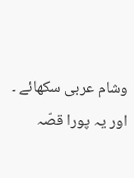وشام عربی سکھائے ۔
اور یہ پورا قصّہ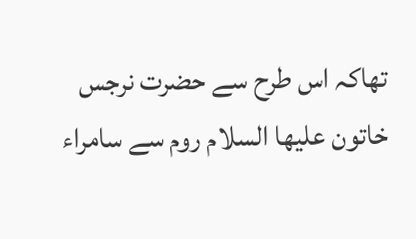تھاکہ اس طرح سے حضرت نرجس خاتون علیھا السلام روم سے سامراء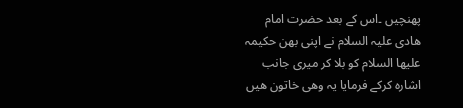پھنچیں ۔اس کے بعد حضرت امام ھادی علیہ السلام نے اپنی بھن حکیمہ علیھا السلام کو بلا کر میری جانب اشارہ کرکے فرمایا یہ وھی خاتون ھیں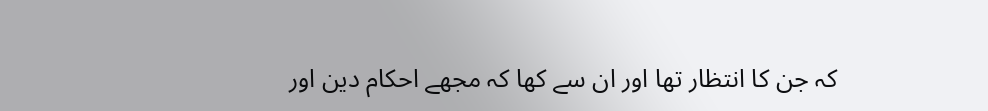کہ جن کا انتظار تھا اور ان سے کھا کہ مجھے احکام دین اور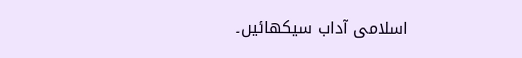اسلامی آداب سیکھائیں۔